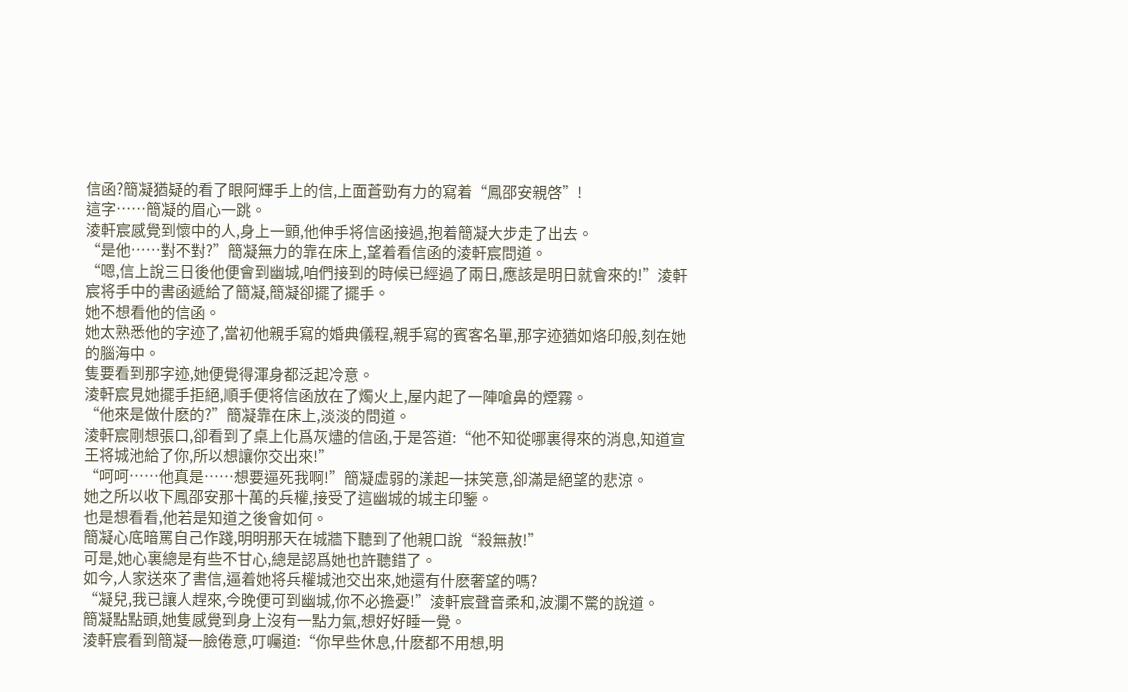信函?簡凝猶疑的看了眼阿輝手上的信,上面蒼勁有力的寫着“鳳邵安親啓”!
這字……簡凝的眉心一跳。
淩軒宸感覺到懷中的人,身上一顫,他伸手将信函接過,抱着簡凝大步走了出去。
“是他……對不對?”簡凝無力的靠在床上,望着看信函的淩軒宸問道。
“嗯,信上說三日後他便會到幽城,咱們接到的時候已經過了兩日,應該是明日就會來的!”淩軒宸将手中的書函遞給了簡凝,簡凝卻擺了擺手。
她不想看他的信函。
她太熟悉他的字迹了,當初他親手寫的婚典儀程,親手寫的賓客名單,那字迹猶如烙印般,刻在她的腦海中。
隻要看到那字迹,她便覺得渾身都泛起冷意。
淩軒宸見她擺手拒絕,順手便将信函放在了燭火上,屋内起了一陣嗆鼻的煙霧。
“他來是做什麽的?”簡凝靠在床上,淡淡的問道。
淩軒宸剛想張口,卻看到了桌上化爲灰燼的信函,于是答道:“他不知從哪裏得來的消息,知道宣王将城池給了你,所以想讓你交出來!”
“呵呵……他真是……想要逼死我啊!”簡凝虛弱的漾起一抹笑意,卻滿是絕望的悲涼。
她之所以收下鳳邵安那十萬的兵權,接受了這幽城的城主印鑒。
也是想看看,他若是知道之後會如何。
簡凝心底暗罵自己作踐,明明那天在城牆下聽到了他親口說“殺無赦!”
可是,她心裏總是有些不甘心,總是認爲她也許聽錯了。
如今,人家送來了書信,逼着她将兵權城池交出來,她還有什麽奢望的嗎?
“凝兒,我已讓人趕來,今晚便可到幽城,你不必擔憂!”淩軒宸聲音柔和,波瀾不驚的說道。
簡凝點點頭,她隻感覺到身上沒有一點力氣,想好好睡一覺。
淩軒宸看到簡凝一臉倦意,叮囑道:“你早些休息,什麽都不用想,明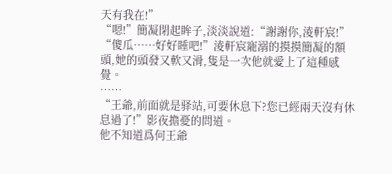天有我在!”
“嗯!”簡凝閉起眸子,淡淡說道:“謝謝你,淩軒宸!”
“傻瓜……好好睡吧!”淩軒宸寵溺的摸摸簡凝的額頭,她的頭發又軟又滑,隻是一次他就愛上了這種感覺。
……
“王爺,前面就是驿站,可要休息下?您已經兩天沒有休息過了!”影夜擔憂的問道。
他不知道爲何王爺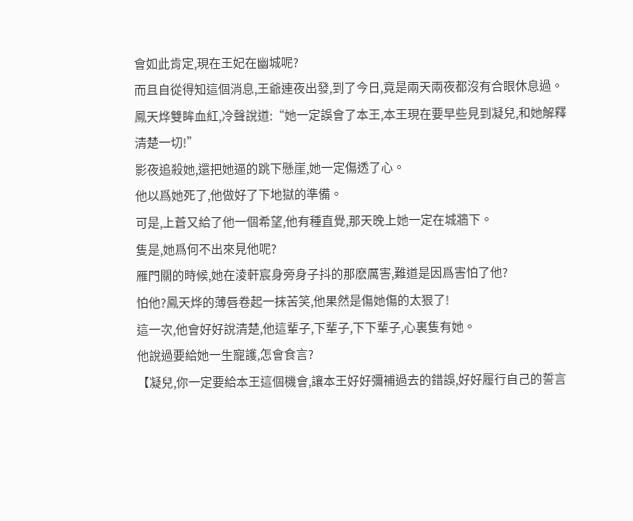會如此肯定,現在王妃在幽城呢?
而且自從得知這個消息,王爺連夜出發,到了今日,竟是兩天兩夜都沒有合眼休息過。
鳳天烨雙眸血紅,冷聲說道:“她一定誤會了本王,本王現在要早些見到凝兒,和她解釋清楚一切!”
影夜追殺她,還把她逼的跳下懸崖,她一定傷透了心。
他以爲她死了,他做好了下地獄的準備。
可是,上蒼又給了他一個希望,他有種直覺,那天晚上她一定在城牆下。
隻是,她爲何不出來見他呢?
雁門關的時候,她在淩軒宸身旁身子抖的那麽厲害,難道是因爲害怕了他?
怕他?鳳天烨的薄唇卷起一抹苦笑,他果然是傷她傷的太狠了!
這一次,他會好好說清楚,他這輩子,下輩子,下下輩子,心裏隻有她。
他說過要給她一生寵護,怎會食言?
【凝兒,你一定要給本王這個機會,讓本王好好彌補過去的錯誤,好好履行自己的誓言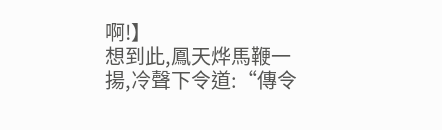啊!】
想到此,鳳天烨馬鞭一揚,冷聲下令道:“傳令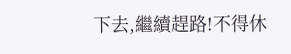下去,繼續趕路!不得休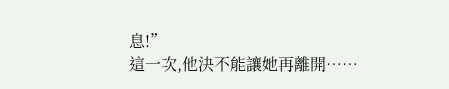息!”
這一次,他決不能讓她再離開……